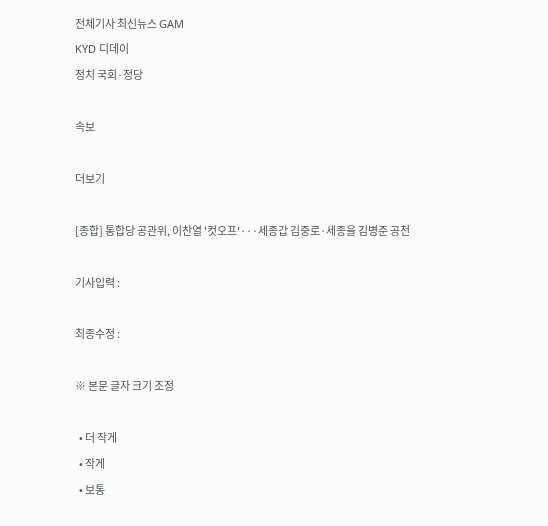전체기사 최신뉴스 GAM
KYD 디데이
정치 국회·정당

속보

더보기

[종합] 통합당 공관위, 이찬열 '컷오프'···세종갑 김중로·세종을 김병준 공천

기사입력 :

최종수정 :

※ 본문 글자 크기 조정

  • 더 작게
  • 작게
  • 보통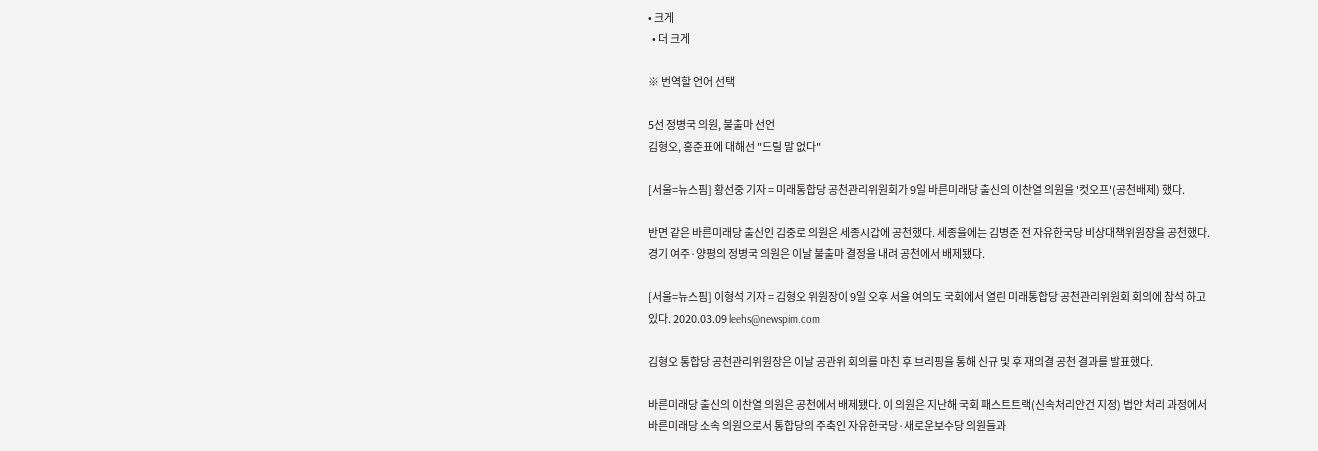• 크게
  • 더 크게

※ 번역할 언어 선택

5선 정병국 의원, 불출마 선언
김형오, 홍준표에 대해선 "드릴 말 없다"

[서울=뉴스핌] 황선중 기자 = 미래통합당 공천관리위원회가 9일 바른미래당 출신의 이찬열 의원을 '컷오프'(공천배제) 했다.

반면 같은 바른미래당 출신인 김중로 의원은 세종시갑에 공천했다. 세종을에는 김병준 전 자유한국당 비상대책위원장을 공천했다. 경기 여주·양평의 정병국 의원은 이날 불출마 결정을 내려 공천에서 배제됐다.

[서울=뉴스핌] 이형석 기자 = 김형오 위원장이 9일 오후 서울 여의도 국회에서 열린 미래통합당 공천관리위원회 회의에 참석 하고 있다. 2020.03.09 leehs@newspim.com

김형오 통합당 공천관리위원장은 이날 공관위 회의를 마친 후 브리핑을 통해 신규 및 후 재의결 공천 결과를 발표했다.

바른미래당 출신의 이찬열 의원은 공천에서 배제됐다. 이 의원은 지난해 국회 패스트트랙(신속처리안건 지정) 법안 처리 과정에서 바른미래당 소속 의원으로서 통합당의 주축인 자유한국당·새로운보수당 의원들과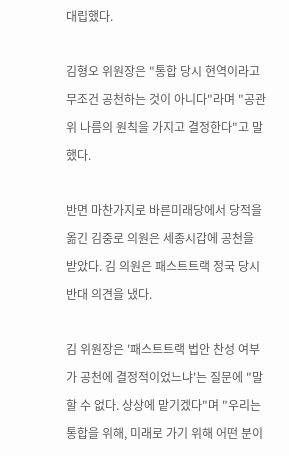대립했다.

김형오 위원장은 "통합 당시 현역이라고 무조건 공천하는 것이 아니다"라며 "공관위 나름의 원칙을 가지고 결정한다"고 말했다.

반면 마찬가지로 바른미래당에서 당적을 옮긴 김중로 의원은 세종시갑에 공천을 받았다. 김 의원은 패스트트랙 정국 당시 반대 의견을 냈다.

김 위원장은 '패스트트랙 법안 찬성 여부가 공천에 결정적이었느냐'는 질문에 "말할 수 없다. 상상에 맡기겠다"며 "우리는 통합을 위해, 미래로 가기 위해 어떤 분이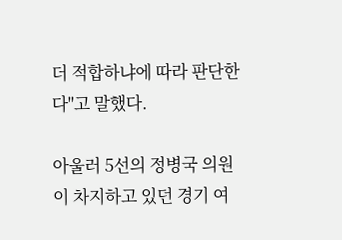더 적합하냐에 따라 판단한다"고 말했다.

아울러 5선의 정병국 의원이 차지하고 있던 경기 여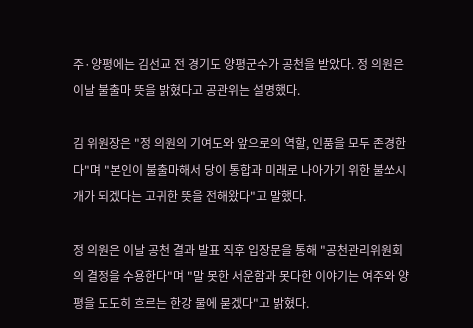주·양평에는 김선교 전 경기도 양평군수가 공천을 받았다. 정 의원은 이날 불출마 뜻을 밝혔다고 공관위는 설명했다.

김 위원장은 "정 의원의 기여도와 앞으로의 역할, 인품을 모두 존경한다"며 "본인이 불출마해서 당이 통합과 미래로 나아가기 위한 불쏘시개가 되겠다는 고귀한 뜻을 전해왔다"고 말했다.

정 의원은 이날 공천 결과 발표 직후 입장문을 통해 "공천관리위원회의 결정을 수용한다"며 "말 못한 서운함과 못다한 이야기는 여주와 양평을 도도히 흐르는 한강 물에 묻겠다"고 밝혔다.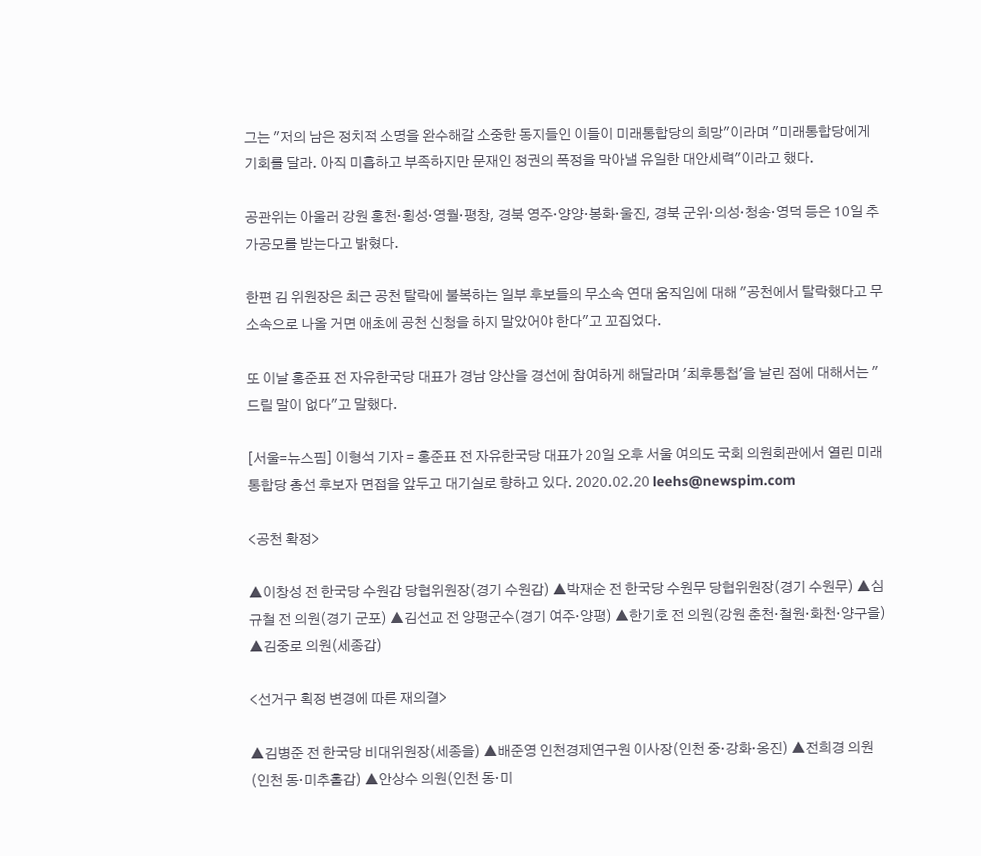그는 "저의 남은 정치적 소명을 완수해갈 소중한 동지들인 이들이 미래통합당의 희망"이라며 "미래통합당에게 기회를 달라. 아직 미흡하고 부족하지만 문재인 정권의 폭정을 막아낼 유일한 대안세력"이라고 했다.

공관위는 아울러 강원 홍천·횡성·영월·평창, 경북 영주·양양·봉화·울진, 경북 군위·의성·청송·영덕 등은 10일 추가공모를 받는다고 밝혔다.

한편 김 위원장은 최근 공천 탈락에 불복하는 일부 후보들의 무소속 연대 움직임에 대해 "공천에서 탈락했다고 무소속으로 나올 거면 애초에 공천 신청을 하지 말았어야 한다"고 꼬집었다.

또 이날 홍준표 전 자유한국당 대표가 경남 양산을 경선에 참여하게 해달라며 '최후통첩'을 날린 점에 대해서는 "드릴 말이 없다"고 말했다.

[서울=뉴스핌] 이형석 기자 = 홍준표 전 자유한국당 대표가 20일 오후 서울 여의도 국회 의원회관에서 열린 미래통합당 총선 후보자 면접을 앞두고 대기실로 향하고 있다. 2020.02.20 leehs@newspim.com

<공천 확정>

▲이창성 전 한국당 수원갑 당협위원장(경기 수원갑) ▲박재순 전 한국당 수원무 당협위원장(경기 수원무) ▲심규철 전 의원(경기 군포) ▲김선교 전 양평군수(경기 여주·양평) ▲한기호 전 의원(강원 춘천·철원·화천·양구을) ▲김중로 의원(세종갑)

<선거구 획정 변경에 따른 재의결>

▲김병준 전 한국당 비대위원장(세종을) ▲배준영 인천경제연구원 이사장(인천 중·강화·옹진) ▲전희경 의원(인천 동·미추홀갑) ▲안상수 의원(인천 동·미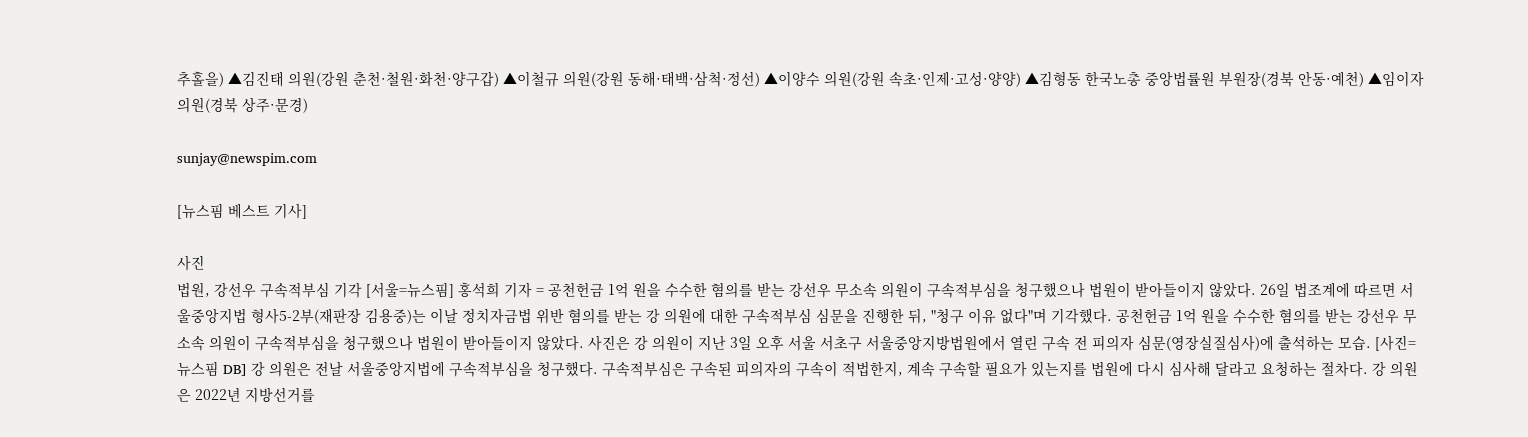추홀을) ▲김진태 의원(강원 춘천·철원·화천·양구갑) ▲이철규 의원(강원 동해·태백·삼척·정선) ▲이양수 의원(강원 속초·인제·고성·양양) ▲김형동 한국노총 중앙법률원 부원장(경북 안동·예천) ▲임이자 의원(경북 상주·문경)

sunjay@newspim.com

[뉴스핌 베스트 기사]

사진
법원, 강선우 구속적부심 기각 [서울=뉴스핌] 홍석희 기자 = 공천헌금 1억 원을 수수한 혐의를 받는 강선우 무소속 의원이 구속적부심을 청구했으나 법원이 받아들이지 않았다. 26일 법조계에 따르면 서울중앙지법 형사5-2부(재판장 김용중)는 이날 정치자금법 위반 혐의를 받는 강 의원에 대한 구속적부심 심문을 진행한 뒤, "청구 이유 없다"며 기각했다. 공천헌금 1억 원을 수수한 혐의를 받는 강선우 무소속 의원이 구속적부심을 청구했으나 법원이 받아들이지 않았다. 사진은 강 의원이 지난 3일 오후 서울 서초구 서울중앙지방법원에서 열린 구속 전 피의자 심문(영장실질심사)에 출석하는 모습. [사진=뉴스핌 DB] 강 의원은 전날 서울중앙지법에 구속적부심을 청구했다. 구속적부심은 구속된 피의자의 구속이 적법한지, 계속 구속할 필요가 있는지를 법원에 다시 심사해 달라고 요청하는 절차다. 강 의원은 2022년 지방선거를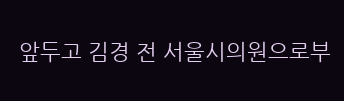앞두고 김경 전 서울시의원으로부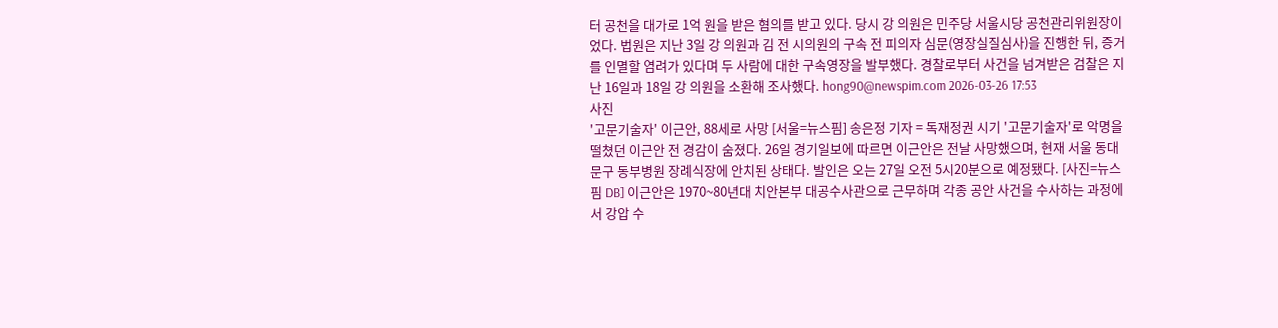터 공천을 대가로 1억 원을 받은 혐의를 받고 있다. 당시 강 의원은 민주당 서울시당 공천관리위원장이었다. 법원은 지난 3일 강 의원과 김 전 시의원의 구속 전 피의자 심문(영장실질심사)을 진행한 뒤, 증거를 인멸할 염려가 있다며 두 사람에 대한 구속영장을 발부했다. 경찰로부터 사건을 넘겨받은 검찰은 지난 16일과 18일 강 의원을 소환해 조사했다. hong90@newspim.com 2026-03-26 17:53
사진
'고문기술자' 이근안, 88세로 사망 [서울=뉴스핌] 송은정 기자 = 독재정권 시기 '고문기술자'로 악명을 떨쳤던 이근안 전 경감이 숨졌다. 26일 경기일보에 따르면 이근안은 전날 사망했으며, 현재 서울 동대문구 동부병원 장례식장에 안치된 상태다. 발인은 오는 27일 오전 5시20분으로 예정됐다. [사진=뉴스핌 DB] 이근안은 1970~80년대 치안본부 대공수사관으로 근무하며 각종 공안 사건을 수사하는 과정에서 강압 수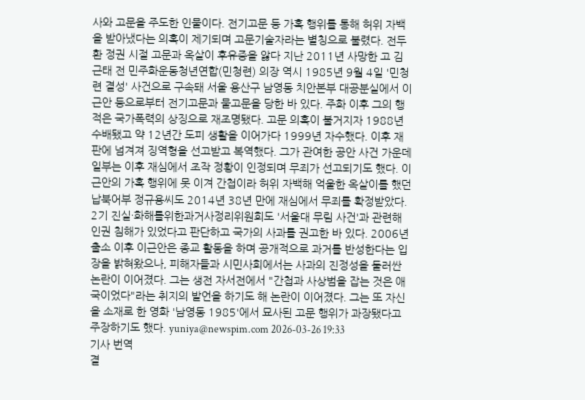사와 고문을 주도한 인물이다. 전기고문 등 가혹 행위를 통해 허위 자백을 받아냈다는 의혹이 제기되며 고문기술자라는 별칭으로 불렸다. 전두환 정권 시절 고문과 옥살이 후유증을 앓다 지난 2011년 사망한 고 김근태 전 민주화운동청년연합(민청련) 의장 역시 1985년 9월 4일 '민청련 결성' 사건으로 구속돼 서울 용산구 남영동 치안본부 대공분실에서 이근안 등으로부터 전기고문과 물고문을 당한 바 있다. 주화 이후 그의 행적은 국가폭력의 상징으로 재조명됐다. 고문 의혹이 불거지자 1988년 수배됐고 약 12년간 도피 생활을 이어가다 1999년 자수했다. 이후 재판에 넘겨져 징역형을 선고받고 복역했다. 그가 관여한 공안 사건 가운데 일부는 이후 재심에서 조작 정황이 인정되며 무죄가 선고되기도 했다. 이근안의 가혹 행위에 못 이겨 간첩이라 허위 자백해 억울한 옥살이를 했던 납북어부 정규용씨도 2014년 38년 만에 재심에서 무죄를 확정받았다. 2기 진실·화해를위한과거사정리위원회도 '서울대 무림 사건'과 관련해 인권 침해가 있었다고 판단하고 국가의 사과를 권고한 바 있다. 2006년 출소 이후 이근안은 종교 활동을 하며 공개적으로 과거를 반성한다는 입장을 밝혀왔으나, 피해자들과 시민사회에서는 사과의 진정성을 둘러싼 논란이 이어졌다. 그는 생전 자서전에서 "간첩과 사상범을 잡는 것은 애국이었다"라는 취지의 발언을 하기도 해 논란이 이어졌다. 그는 또 자신을 소재로 한 영화 '남영동 1985'에서 묘사된 고문 행위가 과장됐다고 주장하기도 했다. yuniya@newspim.com 2026-03-26 19:33
기사 번역
결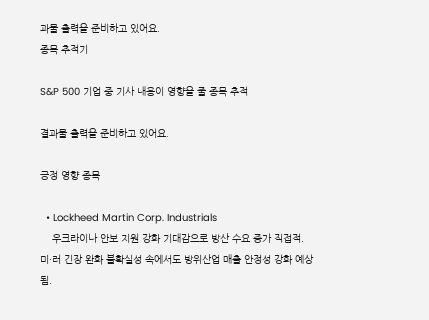과물 출력을 준비하고 있어요.
종목 추적기

S&P 500 기업 중 기사 내용이 영향을 줄 종목 추적

결과물 출력을 준비하고 있어요.

긍정 영향 종목

  • Lockheed Martin Corp. Industrials
    우크라이나 안보 지원 강화 기대감으로 방산 수요 증가 직접적. 미·러 긴장 완화 불확실성 속에서도 방위산업 매출 안정성 강화 예상됨.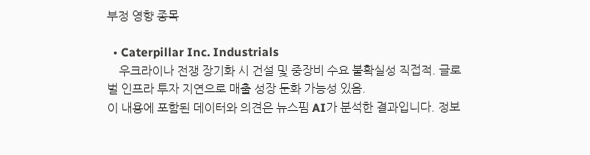부정 영향 종목

  • Caterpillar Inc. Industrials
    우크라이나 전쟁 장기화 시 건설 및 중장비 수요 불확실성 직접적. 글로벌 인프라 투자 지연으로 매출 성장 둔화 가능성 있음.
이 내용에 포함된 데이터와 의견은 뉴스핌 AI가 분석한 결과입니다. 정보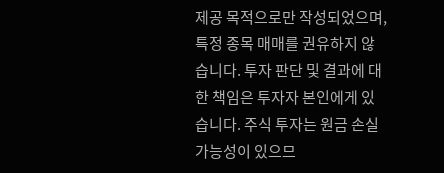제공 목적으로만 작성되었으며, 특정 종목 매매를 권유하지 않습니다. 투자 판단 및 결과에 대한 책임은 투자자 본인에게 있습니다. 주식 투자는 원금 손실 가능성이 있으므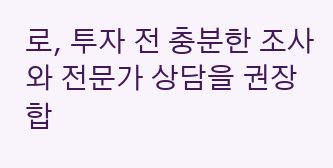로, 투자 전 충분한 조사와 전문가 상담을 권장합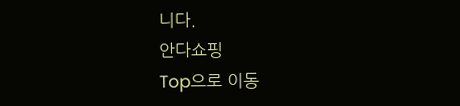니다.
안다쇼핑
Top으로 이동